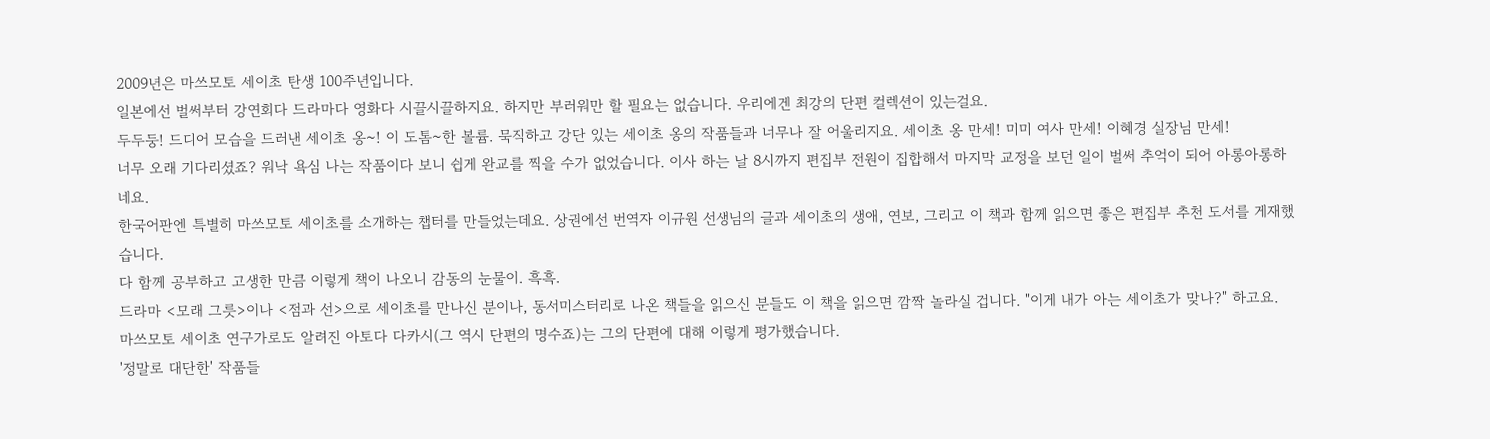2009년은 마쓰모토 세이초 탄생 100주년입니다.
일본에선 벌써부터 강연회다 드라마다 영화다 시끌시끌하지요. 하지만 부러워만 할 필요는 없습니다. 우리에겐 최강의 단편 컬렉션이 있는걸요.
두두둥! 드디어 모습을 드러낸 세이초 옹~! 이 도톰~한 볼륨. 묵직하고 강단 있는 세이초 옹의 작품들과 너무나 잘 어울리지요. 세이초 옹 만세! 미미 여사 만세! 이혜경 실장님 만세!
너무 오래 기다리셨죠? 워낙 욕심 나는 작품이다 보니 쉽게 완교를 찍을 수가 없었습니다. 이사 하는 날 8시까지 편집부 전원이 집합해서 마지막 교정을 보던 일이 벌써 추억이 되어 아롱아롱하네요.
한국어판엔 특별히 마쓰모토 세이초를 소개하는 챕터를 만들었는데요. 상권에선 번역자 이규원 선생님의 글과 세이초의 생애, 연보, 그리고 이 책과 함께 읽으면 좋은 편집부 추천 도서를 게재했습니다.
다 함께 공부하고 고생한 만큼 이렇게 책이 나오니 감동의 눈물이. 흑흑.
드라마 <모래 그릇>이나 <점과 선>으로 세이초를 만나신 분이나, 동서미스터리로 나온 책들을 읽으신 분들도 이 책을 읽으면 깜짝 놀라실 겁니다. "이게 내가 아는 세이초가 맞나?" 하고요.
마쓰모토 세이초 연구가로도 알려진 아토다 다카시(그 역시 단편의 명수죠)는 그의 단편에 대해 이렇게 평가했습니다.
'정말로 대단한' 작품들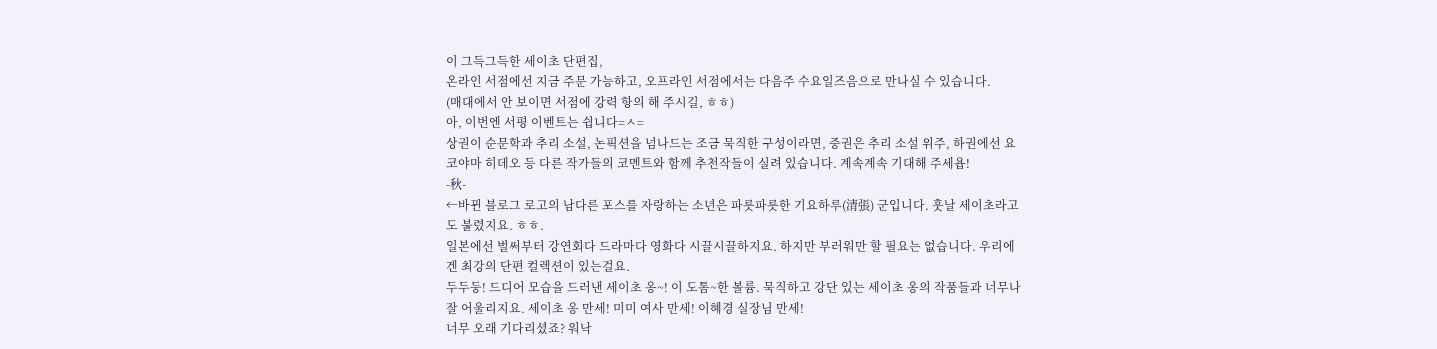이 그득그득한 세이초 단편집,
온라인 서점에선 지금 주문 가능하고, 오프라인 서점에서는 다음주 수요일즈음으로 만나실 수 있습니다.
(매대에서 안 보이면 서점에 강력 항의 해 주시길, ㅎㅎ)
아, 이번엔 서평 이벤트는 쉽니다=ㅅ=
상권이 순문학과 추리 소설, 논픽션을 넘나드는 조금 묵직한 구성이라면, 중권은 추리 소설 위주, 하권에선 요코야마 히데오 등 다른 작가들의 코멘트와 함께 추천작들이 실려 있습니다. 계속계속 기대해 주세욥!
-秋-
←바뀐 블로그 로고의 남다른 포스를 자랑하는 소년은 파릇파릇한 기요하루(清張) 군입니다. 훗날 세이초라고도 불렸지요. ㅎㅎ.
일본에선 벌써부터 강연회다 드라마다 영화다 시끌시끌하지요. 하지만 부러워만 할 필요는 없습니다. 우리에겐 최강의 단편 컬렉션이 있는걸요.
두두둥! 드디어 모습을 드러낸 세이초 옹~! 이 도톰~한 볼륨. 묵직하고 강단 있는 세이초 옹의 작품들과 너무나 잘 어울리지요. 세이초 옹 만세! 미미 여사 만세! 이혜경 실장님 만세!
너무 오래 기다리셨죠? 워낙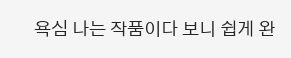욕심 나는 작품이다 보니 쉽게 완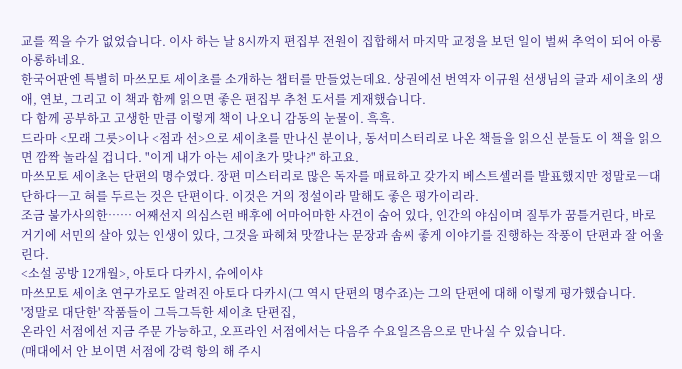교를 찍을 수가 없었습니다. 이사 하는 날 8시까지 편집부 전원이 집합해서 마지막 교정을 보던 일이 벌써 추억이 되어 아롱아롱하네요.
한국어판엔 특별히 마쓰모토 세이초를 소개하는 챕터를 만들었는데요. 상권에선 번역자 이규원 선생님의 글과 세이초의 생애, 연보, 그리고 이 책과 함께 읽으면 좋은 편집부 추천 도서를 게재했습니다.
다 함께 공부하고 고생한 만큼 이렇게 책이 나오니 감동의 눈물이. 흑흑.
드라마 <모래 그릇>이나 <점과 선>으로 세이초를 만나신 분이나, 동서미스터리로 나온 책들을 읽으신 분들도 이 책을 읽으면 깜짝 놀라실 겁니다. "이게 내가 아는 세이초가 맞나?" 하고요.
마쓰모토 세이초는 단편의 명수였다. 장편 미스터리로 많은 독자를 매료하고 갖가지 베스트셀러를 발표했지만 정말로―대단하다―고 혀를 두르는 것은 단편이다. 이것은 거의 정설이라 말해도 좋은 평가이리라.
조금 불가사의한…… 어째선지 의심스런 배후에 어마어마한 사건이 숨어 있다, 인간의 야심이며 질투가 꿈틀거린다, 바로 거기에 서민의 살아 있는 인생이 있다, 그것을 파헤쳐 맛깔나는 문장과 솜씨 좋게 이야기를 진행하는 작풍이 단편과 잘 어울린다.
<소설 공방 12개월>, 아토다 다카시, 슈에이샤
마쓰모토 세이초 연구가로도 알려진 아토다 다카시(그 역시 단편의 명수죠)는 그의 단편에 대해 이렇게 평가했습니다.
'정말로 대단한' 작품들이 그득그득한 세이초 단편집,
온라인 서점에선 지금 주문 가능하고, 오프라인 서점에서는 다음주 수요일즈음으로 만나실 수 있습니다.
(매대에서 안 보이면 서점에 강력 항의 해 주시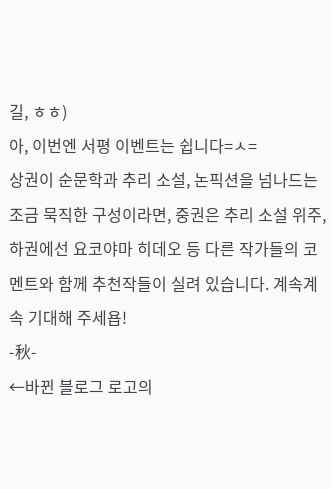길, ㅎㅎ)
아, 이번엔 서평 이벤트는 쉽니다=ㅅ=
상권이 순문학과 추리 소설, 논픽션을 넘나드는 조금 묵직한 구성이라면, 중권은 추리 소설 위주, 하권에선 요코야마 히데오 등 다른 작가들의 코멘트와 함께 추천작들이 실려 있습니다. 계속계속 기대해 주세욥!
-秋-
←바뀐 블로그 로고의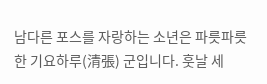남다른 포스를 자랑하는 소년은 파릇파릇한 기요하루(清張) 군입니다. 훗날 세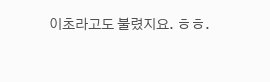이초라고도 불렸지요. ㅎㅎ.